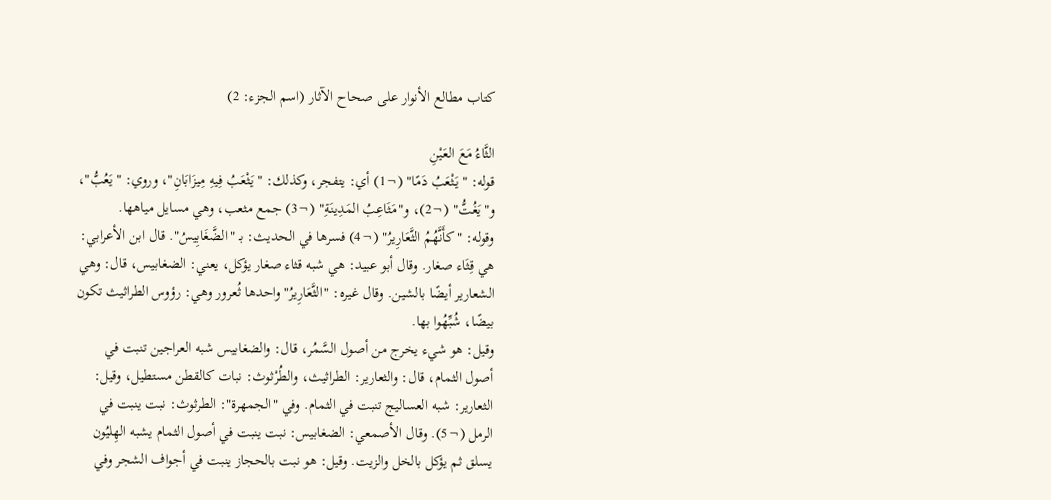كتاب مطالع الأنوار على صحاح الآثار (اسم الجزء: 2)

الثَّاءُ مَعَ العَيْنِ
قوله: "يَثْعَبُ دَمًا" (¬1) أي: يتفجر، وكذلك: "يَثْعَبُ فِيهِ مِيزَابَانِ"، وروي: "يَعُبُّ"، و"يَغُتُّ" (¬2)، و"مَثَاعِبُ المَدِينَةِ" (¬3) جمع مثعب، وهي مسايل مياهها.
وقوله: "كأَنَّهُمُ الثَّعَارِيرُ" (¬4) فسرها في الحديث: بـ "الضَّغَابِيسُ". قال ابن الأعرابي: هي قِثَاء صغار. وقال أبو عبيد: هي شبه قثاء صغار يؤكل، يعني: الضغابيس، قال: وهي الشعارير أيضًا بالشين. وقال غيره: "الثَّعَارِيرُ" واحدها ثُعرور وهي: رؤوس الطراثيث تكون بيضًا، شُبِّهُوا بها.
وقيل: هو شيء يخرج من أصول السَّمُر، قال: والضغابيس شبه العراجين تنبت في أصول الثمام، قال: والثعارير: الطراثيث، والطُرْثوث: نبات كالقطن مستطيل، وقيل: الثعارير: شبه العساليج تنبت في الثمام. وفي "الجمهرة": الطرثوث: نبت ينبت في الرمل (¬5). وقال الأصمعي: الضغابيس: نبت ينبت في أصول الثمام يشبه الهِليُون يسلق ثم يؤكل بالخل والزيت. وقيل: هو نبت بالحجاز ينبت في أجواف الشجر وفي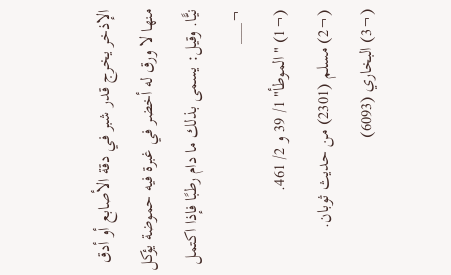الإذخر يخرج قدر شبر في دقة الأصابع أو أدق منها لا ورق له أخضر في غبرة فيه حموضة يؤكل نيًّا. وقيل: يسمى بذلك ما دام رطبًا فإذا اكتمل
¬___
(¬1) "الموطأ" 1/ 39 و 2/ 461.
(¬2) مسلم (2301) من حديث ثوبان.
(¬3) البخاري (6093)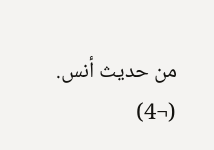من حديث أنس.
(¬4)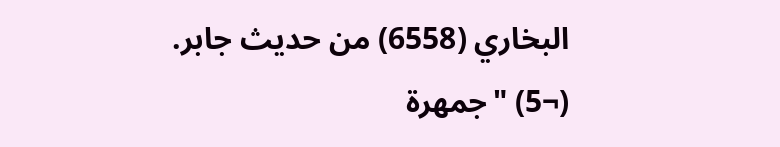البخاري (6558) من حديث جابر.
(¬5) "جمهرة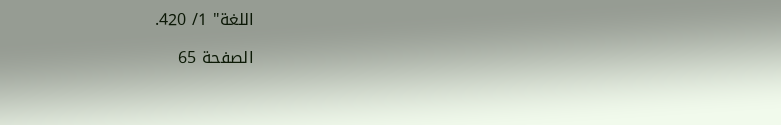اللغة" 1/ 420.

الصفحة 65